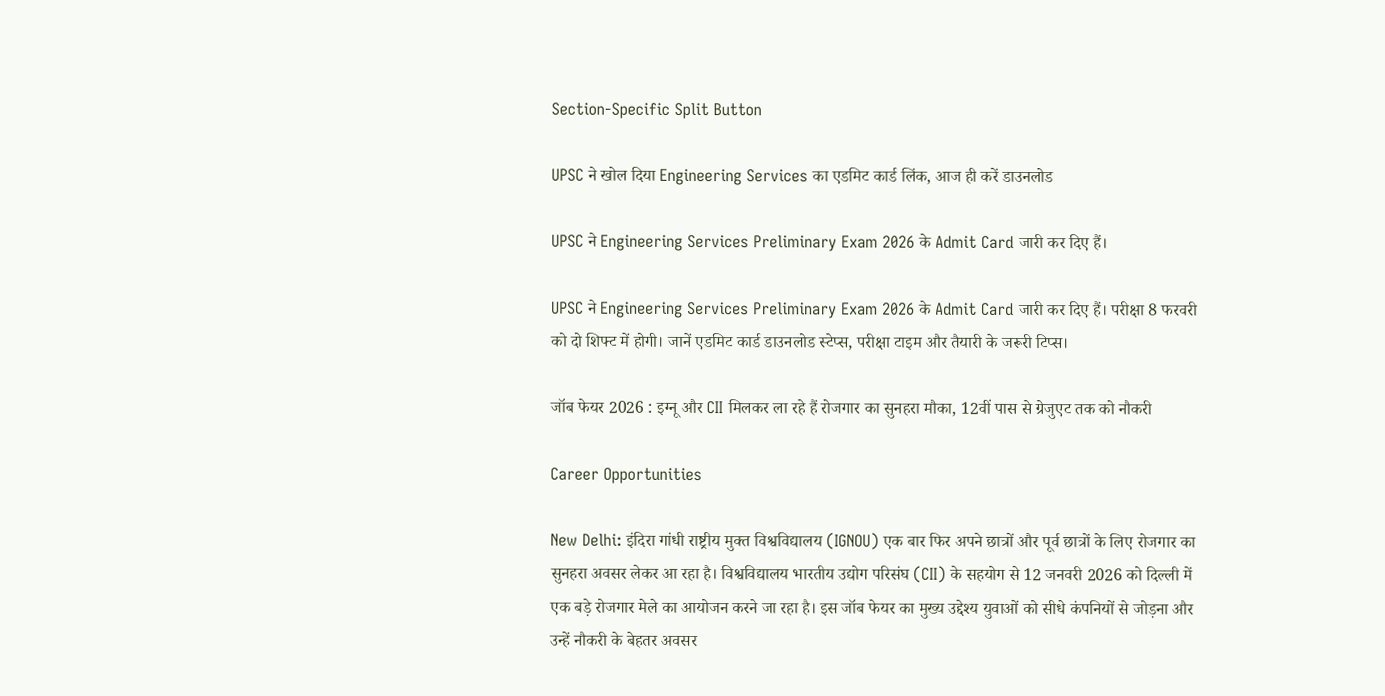Section-Specific Split Button

UPSC ने खोल दिया Engineering Services का एडमिट कार्ड लिंक, आज ही करें डाउनलोड

UPSC ने Engineering Services Preliminary Exam 2026 के Admit Card जारी कर दिए हैं।

UPSC ने Engineering Services Preliminary Exam 2026 के Admit Card जारी कर दिए हैं। परीक्षा 8 फरवरी को दो शिफ्ट में होगी। जानें एडमिट कार्ड डाउनलोड स्टेप्स, परीक्षा टाइम और तैयारी के जरूरी टिप्स।

जॉब फेयर 2026 : इग्नू और CII मिलकर ला रहे हैं रोजगार का सुनहरा मौका, 12वीं पास से ग्रेजुएट तक को नौकरी

Career Opportunities

New Delhi: इंदिरा गांधी राष्ट्रीय मुक्त विश्वविद्यालय (IGNOU) एक बार फिर अपने छात्रों और पूर्व छात्रों के लिए रोजगार का सुनहरा अवसर लेकर आ रहा है। विश्वविद्यालय भारतीय उद्योग परिसंघ (CII) के सहयोग से 12 जनवरी 2026 को दिल्ली में एक बड़े रोजगार मेले का आयोजन करने जा रहा है। इस जॉब फेयर का मुख्य उद्देश्य युवाओं को सीधे कंपनियों से जोड़ना और उन्हें नौकरी के बेहतर अवसर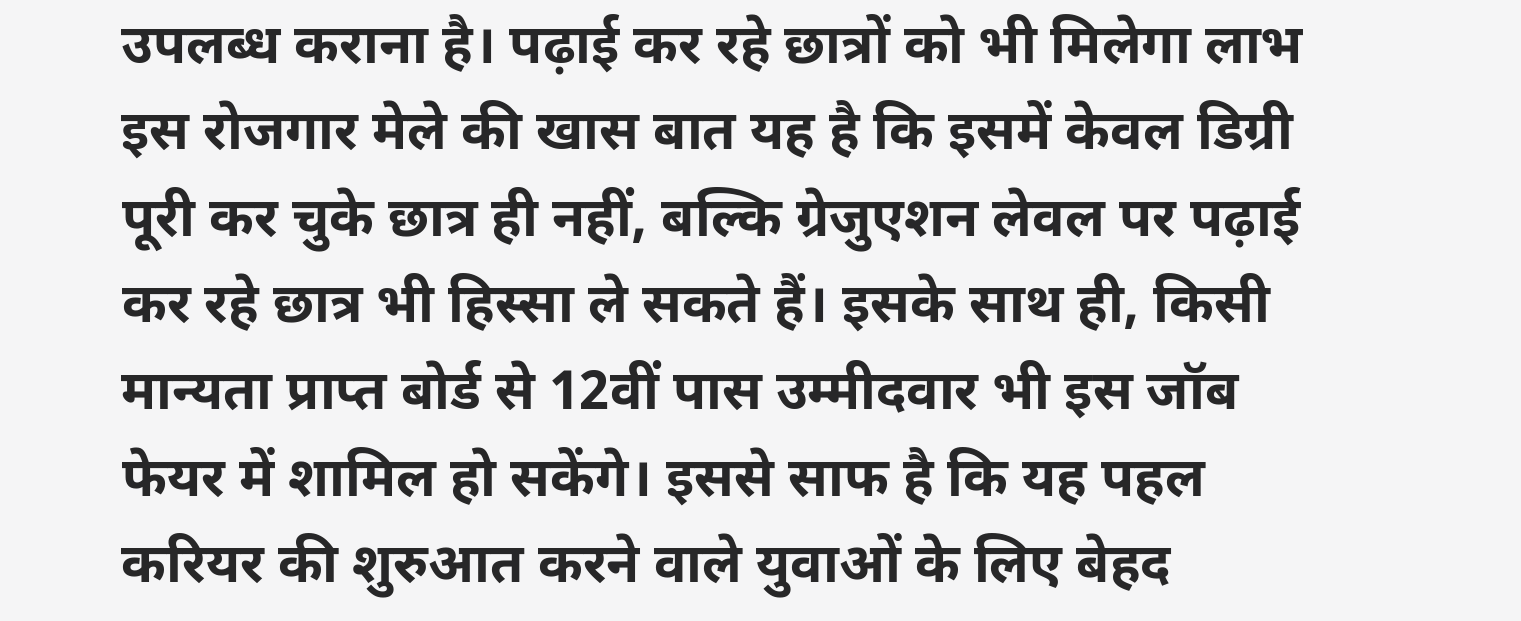उपलब्ध कराना है। पढ़ाई कर रहे छात्रों को भी मिलेगा लाभ इस रोजगार मेले की खास बात यह है कि इसमें केवल डिग्री पूरी कर चुके छात्र ही नहीं, बल्कि ग्रेजुएशन लेवल पर पढ़ाई कर रहे छात्र भी हिस्सा ले सकते हैं। इसके साथ ही, किसी मान्यता प्राप्त बोर्ड से 12वीं पास उम्मीदवार भी इस जॉब फेयर में शामिल हो सकेंगे। इससे साफ है कि यह पहल करियर की शुरुआत करने वाले युवाओं के लिए बेहद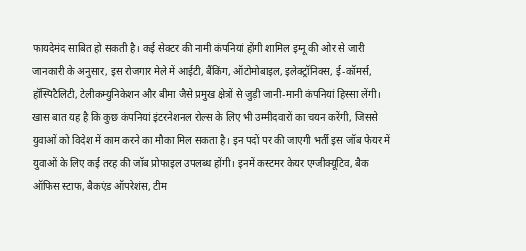फायदेमंद साबित हो सकती है। कई सेक्टर की नामी कंपनियां होंगी शामिल इग्नू की ओर से जारी जानकारी के अनुसार, इस रोजगार मेले में आईटी, बैंकिंग, ऑटोमोबाइल, इलेक्ट्रॉनिक्स, ई-कॉमर्स, हॉस्पिटैलिटी, टेलीकम्युनिकेशन और बीमा जैसे प्रमुख क्षेत्रों से जुड़ी जानी-मानी कंपनियां हिस्सा लेंगी। खास बात यह है कि कुछ कंपनियां इंटरनेशनल रोल्स के लिए भी उम्मीदवारों का चयन करेंगी, जिससे युवाओं को विदेश में काम करने का मौका मिल सकता है। इन पदों पर की जाएगी भर्ती इस जॉब फेयर में युवाओं के लिए कई तरह की जॉब प्रोफाइल उपलब्ध होंगी। इनमें कस्टमर केयर एग्जीक्यूटिव, बैक ऑफिस स्टाफ, बैकएंड ऑपरेशंस, टीम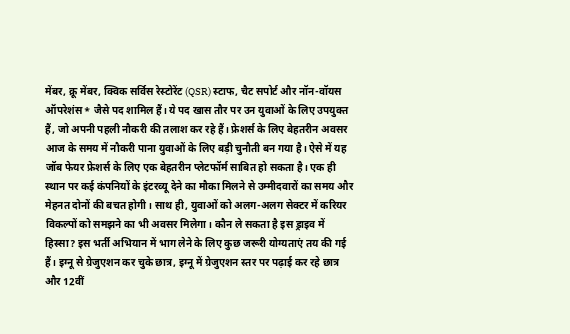मेंबर, क्रू मेंबर, क्विक सर्विस रेस्टोरेंट (QSR) स्टाफ, चैट सपोर्ट और नॉन-वॉयस ऑपरेशंस* जैसे पद शामिल हैं। ये पद खास तौर पर उन युवाओं के लिए उपयुक्त हैं, जो अपनी पहली नौकरी की तलाश कर रहे हैं। फ्रेशर्स के लिए बेहतरीन अवसर आज के समय में नौकरी पाना युवाओं के लिए बड़ी चुनौती बन गया है। ऐसे में यह जॉब फेयर फ्रेशर्स के लिए एक बेहतरीन प्लेटफॉर्म साबित हो सकता है। एक ही स्थान पर कई कंपनियों के इंटरव्यू देने का मौका मिलने से उम्मीदवारों का समय और मेहनत दोनों की बचत होगी। साथ ही, युवाओं को अलग-अलग सेक्टर में करियर विकल्पों को समझने का भी अवसर मिलेगा। कौन ले सकता है इस ड्राइव में हिस्सा? इस भर्ती अभियान में भाग लेने के लिए कुछ जरूरी योग्यताएं तय की गई हैं। इग्नू से ग्रेजुएशन कर चुके छात्र, इग्नू में ग्रेजुएशन स्तर पर पढ़ाई कर रहे छात्र और 12वीं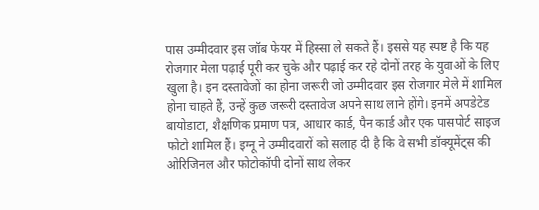पास उम्मीदवार इस जॉब फेयर में हिस्सा ले सकते हैं। इससे यह स्पष्ट है कि यह रोजगार मेला पढ़ाई पूरी कर चुके और पढ़ाई कर रहे दोनों तरह के युवाओं के लिए खुला है। इन दस्तावेजों का होना जरूरी जो उम्मीदवार इस रोजगार मेले में शामिल होना चाहते हैं, उन्हें कुछ जरूरी दस्तावेज अपने साथ लाने होंगे। इनमें अपडेटेड बायोडाटा, शैक्षणिक प्रमाण पत्र, आधार कार्ड, पैन कार्ड और एक पासपोर्ट साइज फोटो शामिल हैं। इग्नू ने उम्मीदवारों को सलाह दी है कि वे सभी डॉक्यूमेंट्स की ओरिजिनल और फोटोकॉपी दोनों साथ लेकर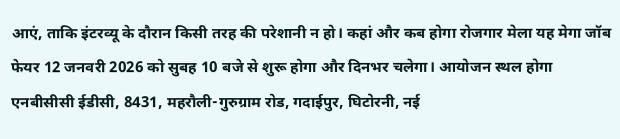आएं, ताकि इंटरव्यू के दौरान किसी तरह की परेशानी न हो। कहां और कब होगा रोजगार मेला यह मेगा जॉब फेयर 12 जनवरी 2026 को सुबह 10 बजे से शुरू होगा और दिनभर चलेगा। आयोजन स्थल होगा एनबीसीसी ईडीसी, 8431, महरौली-गुरुग्राम रोड, गदाईपुर, घिटोरनी, नई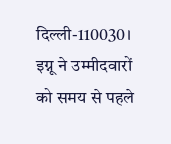दिल्ली-110030। इग्नू ने उम्मीदवारों को समय से पहले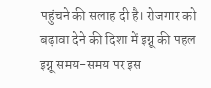पहुंचने की सलाह दी है। रोजगार को बढ़ावा देने की दिशा में इग्नू की पहल इग्नू समय-समय पर इस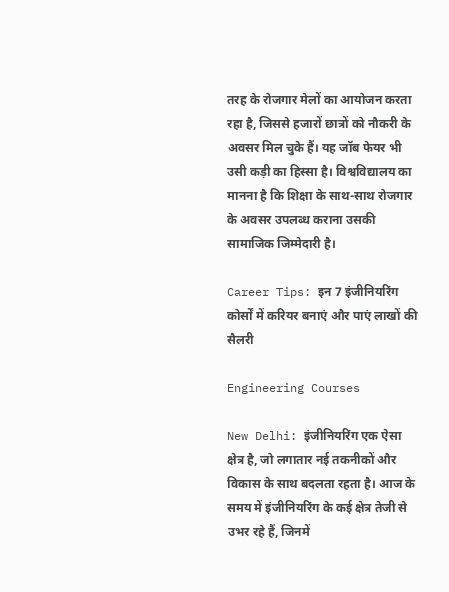तरह के रोजगार मेलों का आयोजन करता रहा है, जिससे हजारों छात्रों को नौकरी के अवसर मिल चुके हैं। यह जॉब फेयर भी उसी कड़ी का हिस्सा है। विश्वविद्यालय का मानना है कि शिक्षा के साथ-साथ रोजगार के अवसर उपलब्ध कराना उसकी सामाजिक जिम्मेदारी है।

Career Tips: इन 7 इंजीनियरिंग कोर्सों में करियर बनाएं और पाएं लाखों की सैलरी

Engineering Courses

New Delhi: इंजीनियरिंग एक ऐसा क्षेत्र है, जो लगातार नई तकनीकों और विकास के साथ बदलता रहता है। आज के समय में इंजीनियरिंग के कई क्षेत्र तेजी से उभर रहे हैं, जिनमें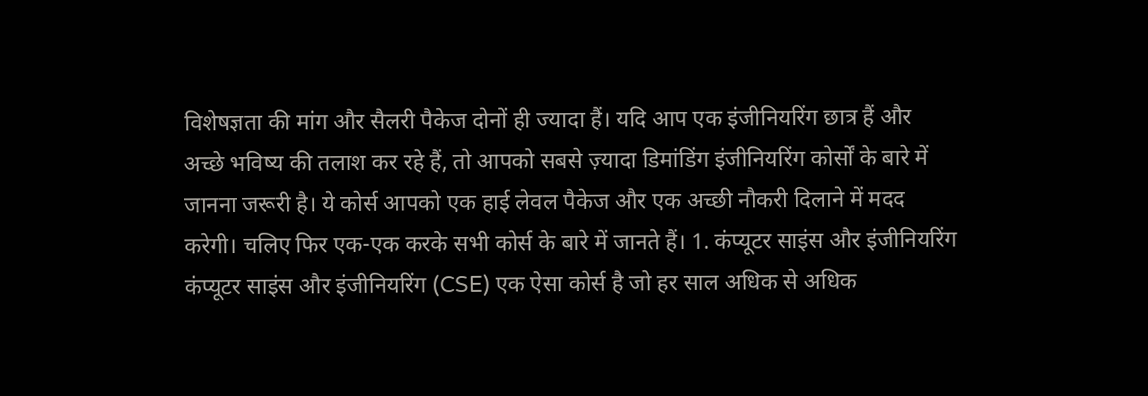विशेषज्ञता की मांग और सैलरी पैकेज दोनों ही ज्यादा हैं। यदि आप एक इंजीनियरिंग छात्र हैं और अच्छे भविष्य की तलाश कर रहे हैं, तो आपको सबसे ज़्यादा डिमांडिंग इंजीनियरिंग कोर्सों के बारे में जानना जरूरी है। ये कोर्स आपको एक हाई लेवल पैकेज और एक अच्छी नौकरी दिलाने में मदद करेगी। चलिए फिर एक-एक करके सभी कोर्स के बारे में जानते हैं। 1. कंप्यूटर साइंस और इंजीनियरिंग कंप्यूटर साइंस और इंजीनियरिंग (CSE) एक ऐसा कोर्स है जो हर साल अधिक से अधिक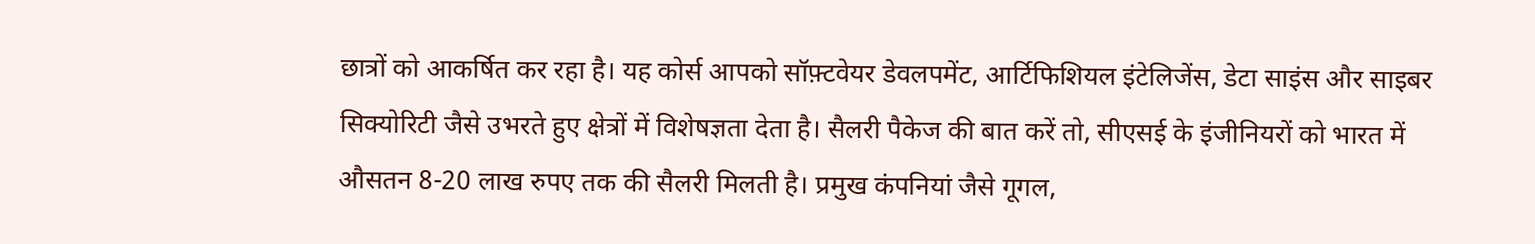छात्रों को आकर्षित कर रहा है। यह कोर्स आपको सॉफ़्टवेयर डेवलपमेंट, आर्टिफिशियल इंटेलिजेंस, डेटा साइंस और साइबर सिक्योरिटी जैसे उभरते हुए क्षेत्रों में विशेषज्ञता देता है। सैलरी पैकेज की बात करें तो, सीएसई के इंजीनियरों को भारत में औसतन 8-20 लाख रुपए तक की सैलरी मिलती है। प्रमुख कंपनियां जैसे गूगल,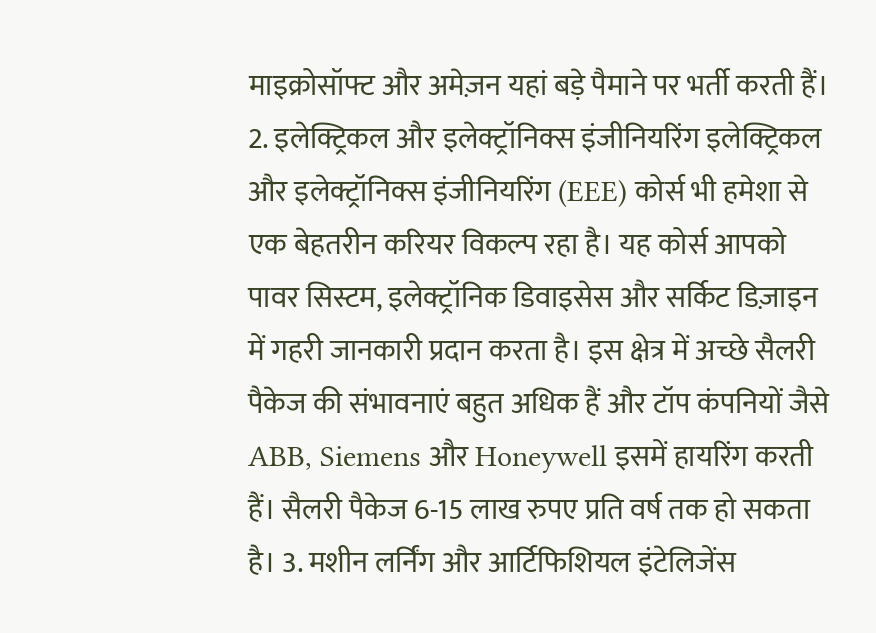माइक्रोसॉफ्ट और अमेज़न यहां बड़े पैमाने पर भर्ती करती हैं। 2. इलेक्ट्रिकल और इलेक्ट्रॉनिक्स इंजीनियरिंग इलेक्ट्रिकल और इलेक्ट्रॉनिक्स इंजीनियरिंग (EEE) कोर्स भी हमेशा से एक बेहतरीन करियर विकल्प रहा है। यह कोर्स आपको पावर सिस्टम, इलेक्ट्रॉनिक डिवाइसेस और सर्किट डिज़ाइन में गहरी जानकारी प्रदान करता है। इस क्षेत्र में अच्छे सैलरी पैकेज की संभावनाएं बहुत अधिक हैं और टॉप कंपनियों जैसे ABB, Siemens और Honeywell इसमें हायरिंग करती हैं। सैलरी पैकेज 6-15 लाख रुपए प्रति वर्ष तक हो सकता है। 3. मशीन लर्निंग और आर्टिफिशियल इंटेलिजेंस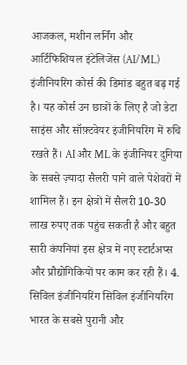आजकल, मशीन लर्निंग और आर्टिफिशियल इंटेलिजेंस (AI/ML) इंजीनियरिंग कोर्स की डिमांड बहुत बढ़ गई है। यह कोर्स उन छात्रों के लिए है जो डेटा साइंस और सॉफ़्टवेयर इंजीनियरिंग में रुचि रखते हैं। AI और ML के इंजीनियर दुनिया के सबसे ज़्यादा सैलरी पाने वाले पेशेवरों में शामिल हैं। इन क्षेत्रों में सैलरी 10-30 लाख रुपए तक पहुंच सकती है और बहुत सारी कंपनियां इस क्षेत्र में नए स्टार्टअप्स और प्रौद्योगिकियों पर काम कर रही हैं। 4. सिविल इंजीनियरिंग सिविल इंजीनियरिंग भारत के सबसे पुरानी और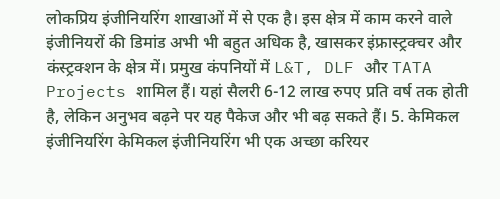लोकप्रिय इंजीनियरिंग शाखाओं में से एक है। इस क्षेत्र में काम करने वाले इंजीनियरों की डिमांड अभी भी बहुत अधिक है, खासकर इंफ्रास्ट्रक्चर और कंस्ट्रक्शन के क्षेत्र में। प्रमुख कंपनियों में L&T, DLF और TATA Projects शामिल हैं। यहां सैलरी 6-12 लाख रुपए प्रति वर्ष तक होती है, लेकिन अनुभव बढ़ने पर यह पैकेज और भी बढ़ सकते हैं। 5. केमिकल इंजीनियरिंग केमिकल इंजीनियरिंग भी एक अच्छा करियर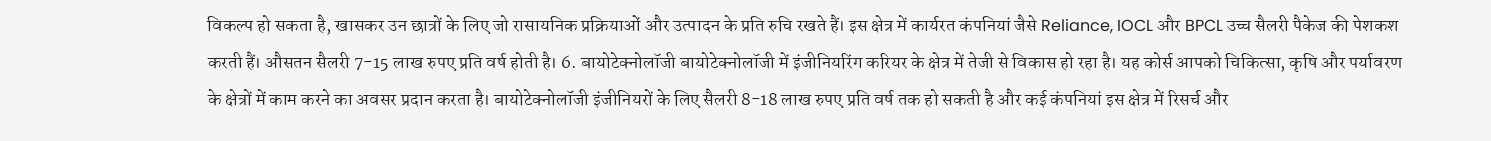विकल्प हो सकता है, खासकर उन छात्रों के लिए जो रासायनिक प्रक्रियाओं और उत्पादन के प्रति रुचि रखते हैं। इस क्षेत्र में कार्यरत कंपनियां जैसे Reliance, IOCL और BPCL उच्च सैलरी पैकेज की पेशकश करती हैं। औसतन सैलरी 7-15 लाख रुपए प्रति वर्ष होती है। 6. बायोटेक्नोलॉजी बायोटेक्नोलॉजी में इंजीनियरिंग करियर के क्षेत्र में तेजी से विकास हो रहा है। यह कोर्स आपको चिकित्सा, कृषि और पर्यावरण के क्षेत्रों में काम करने का अवसर प्रदान करता है। बायोटेक्नोलॉजी इंजीनियरों के लिए सैलरी 8-18 लाख रुपए प्रति वर्ष तक हो सकती है और कई कंपनियां इस क्षेत्र में रिसर्च और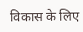विकास के लिए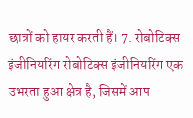छात्रों को हायर करती हैं। 7. रोबोटिक्स इंजीनियरिंग रोबोटिक्स इंजीनियरिंग एक उभरता हुआ क्षेत्र है, जिसमें आप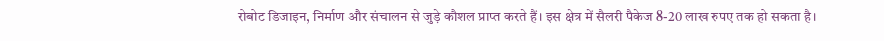रोबोट डिजाइन, निर्माण और संचालन से जुड़े कौशल प्राप्त करते हैं। इस क्षेत्र में सैलरी पैकेज 8-20 लाख रुपए तक हो सकता है।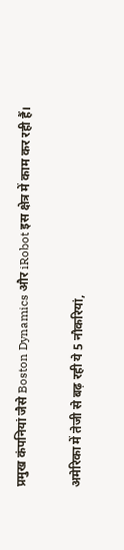प्रमुख कंपनियां जैसे Boston Dynamics और iRobot इस क्षेत्र में काम कर रही हैं।

अमेरिका में तेजी से बढ़ रही ये 5 नौकरियां,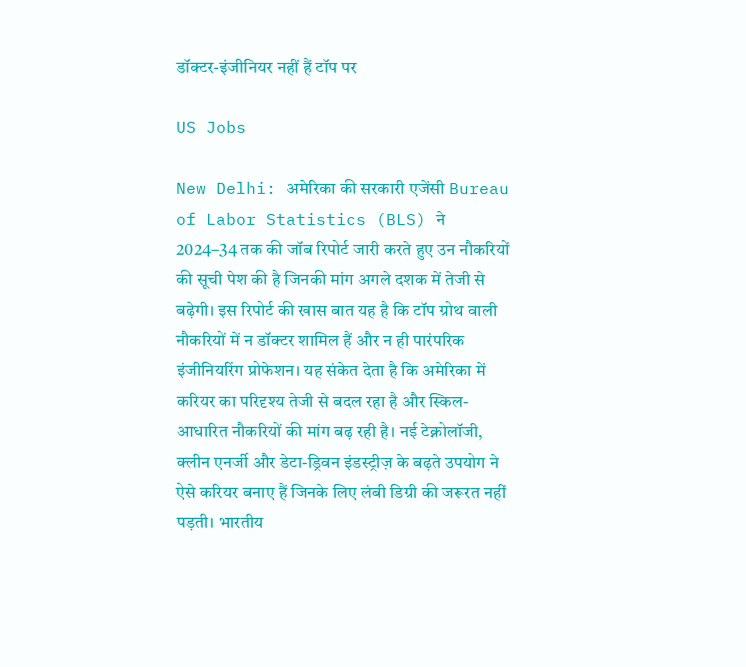डॉक्टर-इंजीनियर नहीं हैं टॉप पर

US Jobs

New Delhi: अमेरिका की सरकारी एजेंसी Bureau of Labor Statistics (BLS) ने 2024–34 तक की जॉब रिपोर्ट जारी करते हुए उन नौकरियों की सूची पेश की है जिनकी मांग अगले दशक में तेजी से बढ़ेगी। इस रिपोर्ट की खास बात यह है कि टॉप ग्रोथ वाली नौकरियों में न डॉक्टर शामिल हैं और न ही पारंपरिक इंजीनियरिंग प्रोफेशन। यह संकेत देता है कि अमेरिका में करियर का परिदृश्य तेजी से बदल रहा है और स्किल-आधारित नौकरियों की मांग बढ़ रही है। नई टेक्नोलॉजी, क्लीन एनर्जी और डेटा-ड्रिवन इंडस्ट्रीज़ के बढ़ते उपयोग ने ऐसे करियर बनाए हैं जिनके लिए लंबी डिग्री की जरूरत नहीं पड़ती। भारतीय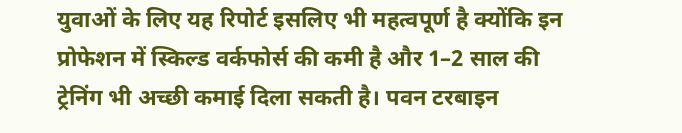युवाओं के लिए यह रिपोर्ट इसलिए भी महत्वपूर्ण है क्योंकि इन प्रोफेशन में स्किल्ड वर्कफोर्स की कमी है और 1–2 साल की ट्रेनिंग भी अच्छी कमाई दिला सकती है। पवन टरबाइन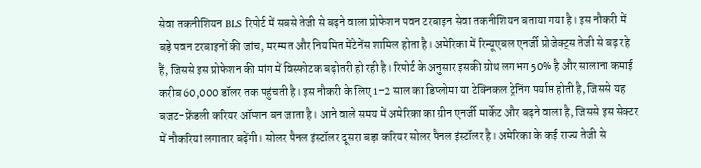सेवा तकनीशियन BLS रिपोर्ट में सबसे तेजी से बढ़ने वाला प्रोफेशन पवन टरबाइन सेवा तकनीशियन बताया गया है। इस नौकरी में बड़े पवन टरबाइनों की जांच, मरम्मत और नियमित मेंटेनेंस शामिल होता है। अमेरिका में रिन्यूएबल एनर्जी प्रोजेक्ट्स तेजी से बढ़ रहे हैं, जिससे इस प्रोफेशन की मांग में विस्फोटक बढ़ोतरी हो रही है। रिपोर्ट के अनुसार इसकी ग्रोथ लगभग 50% है और सालाना कमाई करीब 60,000 डॉलर तक पहुंचती है। इस नौकरी के लिए 1–2 साल का डिप्लोमा या टेक्निकल ट्रेनिंग पर्याप्त होती है, जिससे यह बजट-फ्रेंडली करियर ऑप्शन बन जाता है। आने वाले समय में अमेरिका का ग्रीन एनर्जी मार्केट और बढ़ने वाला है, जिससे इस सेक्टर में नौकरियां लगातार बढ़ेंगी। सोलर पैनल इंस्टॉलर दूसरा बड़ा करियर सोलर पैनल इंस्टॉलर है। अमेरिका के कई राज्य तेजी से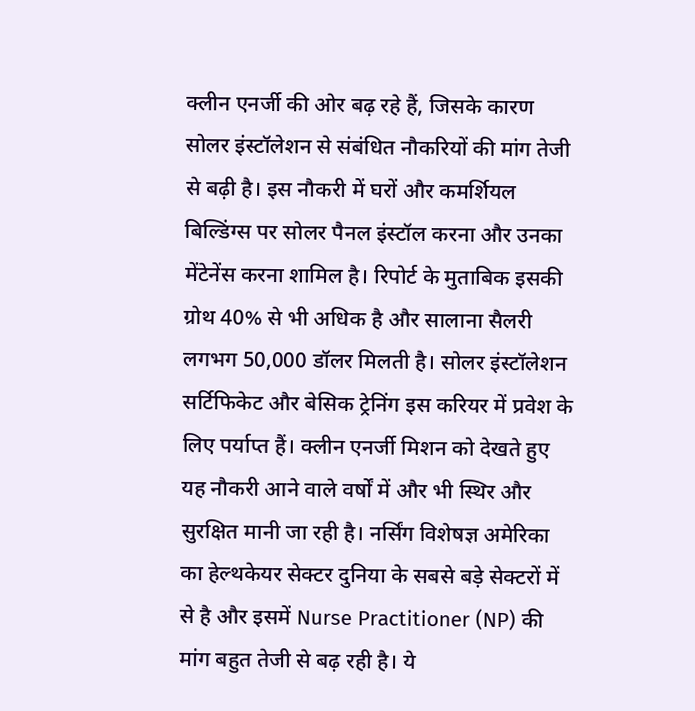क्लीन एनर्जी की ओर बढ़ रहे हैं, जिसके कारण सोलर इंस्टॉलेशन से संबंधित नौकरियों की मांग तेजी से बढ़ी है। इस नौकरी में घरों और कमर्शियल बिल्डिंग्स पर सोलर पैनल इंस्टॉल करना और उनका मेंटेनेंस करना शामिल है। रिपोर्ट के मुताबिक इसकी ग्रोथ 40% से भी अधिक है और सालाना सैलरी लगभग 50,000 डॉलर मिलती है। सोलर इंस्टॉलेशन सर्टिफिकेट और बेसिक ट्रेनिंग इस करियर में प्रवेश के लिए पर्याप्त हैं। क्लीन एनर्जी मिशन को देखते हुए यह नौकरी आने वाले वर्षों में और भी स्थिर और सुरक्षित मानी जा रही है। नर्सिंग विशेषज्ञ अमेरिका का हेल्थकेयर सेक्टर दुनिया के सबसे बड़े सेक्टरों में से है और इसमें Nurse Practitioner (NP) की मांग बहुत तेजी से बढ़ रही है। ये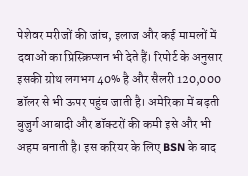पेशेवर मरीजों की जांच, इलाज और कई मामलों में दवाओं का प्रिस्क्रिप्शन भी देते हैं। रिपोर्ट के अनुसार इसकी ग्रोथ लगभग 40% है और सैलरी 120,000 डॉलर से भी ऊपर पहुंच जाती है। अमेरिका में बढ़ती बुजुर्ग आबादी और डॉक्टरों की कमी इसे और भी अहम बनाती है। इस करियर के लिए BSN के बाद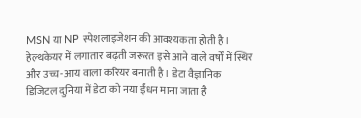MSN या NP स्पेशलाइजेशन की आवश्यकता होती है। हेल्थकेयर में लगातार बढ़ती जरूरत इसे आने वाले वर्षों में स्थिर और उच्च-आय वाला करियर बनाती है। डेटा वैज्ञानिक डिजिटल दुनिया में डेटा को नया ईंधन माना जाता है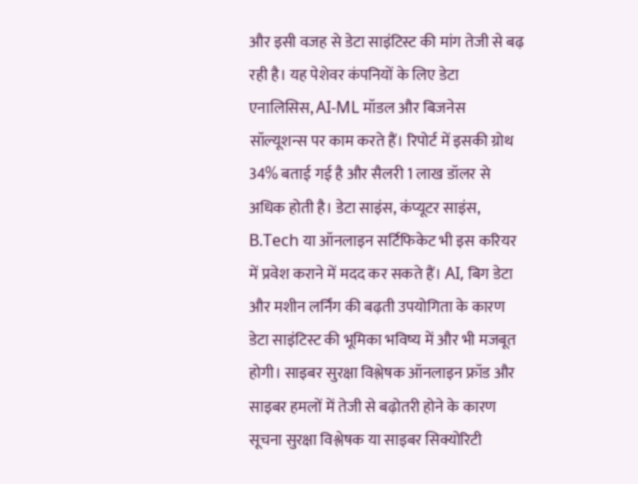और इसी वजह से डेटा साइंटिस्ट की मांग तेजी से बढ़ रही है। यह पेशेवर कंपनियों के लिए डेटा एनालिसिस, AI-ML मॉडल और बिजनेस सॉल्यूशन्स पर काम करते हैं। रिपोर्ट में इसकी ग्रोथ 34% बताई गई है और सैलरी 1 लाख डॉलर से अधिक होती है। डेटा साइंस, कंप्यूटर साइंस, B.Tech या ऑनलाइन सर्टिफिकेट भी इस करियर में प्रवेश कराने में मदद कर सकते हैं। AI, बिग डेटा और मशीन लर्निंग की बढ़ती उपयोगिता के कारण डेटा साइंटिस्ट की भूमिका भविष्य में और भी मजबूत होगी। साइबर सुरक्षा विश्लेषक ऑनलाइन फ्रॉड और साइबर हमलों में तेजी से बढ़ोतरी होने के कारण सूचना सुरक्षा विश्लेषक या साइबर सिक्योरिटी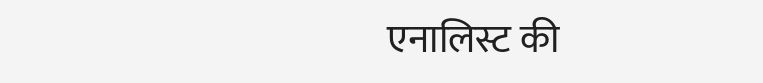एनालिस्ट की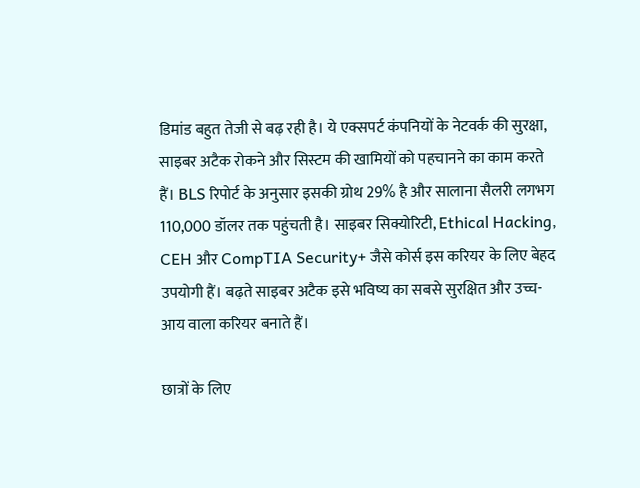डिमांड बहुत तेजी से बढ़ रही है। ये एक्सपर्ट कंपनियों के नेटवर्क की सुरक्षा, साइबर अटैक रोकने और सिस्टम की खामियों को पहचानने का काम करते हैं। BLS रिपोर्ट के अनुसार इसकी ग्रोथ 29% है और सालाना सैलरी लगभग 110,000 डॉलर तक पहुंचती है। साइबर सिक्योरिटी, Ethical Hacking, CEH और CompTIA Security+ जैसे कोर्स इस करियर के लिए बेहद उपयोगी हैं। बढ़ते साइबर अटैक इसे भविष्य का सबसे सुरक्षित और उच्च-आय वाला करियर बनाते हैं।

छात्रों के लिए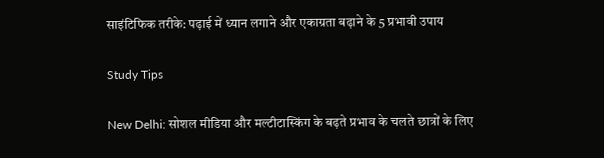साइंटिफिक तरीके: पढ़ाई में ध्यान लगाने और एकाग्रता बढ़ाने के 5 प्रभावी उपाय

Study Tips

New Delhi: सोशल मीडिया और मल्टीटास्किंग के बढ़ते प्रभाव के चलते छात्रों के लिए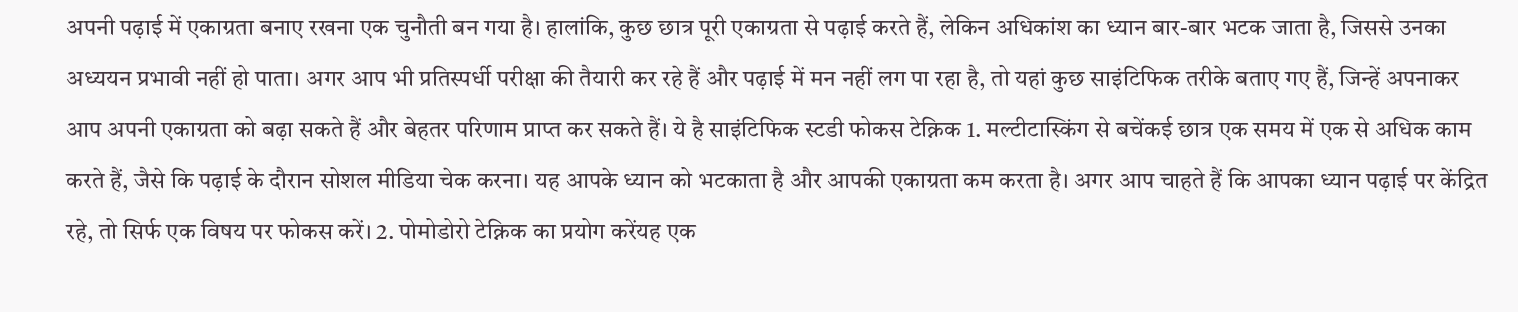अपनी पढ़ाई में एकाग्रता बनाए रखना एक चुनौती बन गया है। हालांकि, कुछ छात्र पूरी एकाग्रता से पढ़ाई करते हैं, लेकिन अधिकांश का ध्यान बार-बार भटक जाता है, जिससे उनका अध्ययन प्रभावी नहीं हो पाता। अगर आप भी प्रतिस्पर्धी परीक्षा की तैयारी कर रहे हैं और पढ़ाई में मन नहीं लग पा रहा है, तो यहां कुछ साइंटिफिक तरीके बताए गए हैं, जिन्हें अपनाकर आप अपनी एकाग्रता को बढ़ा सकते हैं और बेहतर परिणाम प्राप्त कर सकते हैं। ये है साइंटिफिक स्टडी फोकस टेक्निक 1. मल्टीटास्किंग से बचेंकई छात्र एक समय में एक से अधिक काम करते हैं, जैसे कि पढ़ाई के दौरान सोशल मीडिया चेक करना। यह आपके ध्यान को भटकाता है और आपकी एकाग्रता कम करता है। अगर आप चाहते हैं कि आपका ध्यान पढ़ाई पर केंद्रित रहे, तो सिर्फ एक विषय पर फोकस करें। 2. पोमोडोरो टेक्निक का प्रयोग करेंयह एक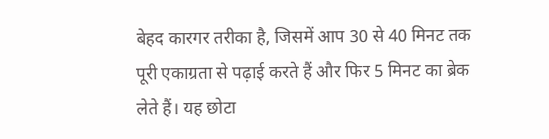बेहद कारगर तरीका है, जिसमें आप 30 से 40 मिनट तक पूरी एकाग्रता से पढ़ाई करते हैं और फिर 5 मिनट का ब्रेक लेते हैं। यह छोटा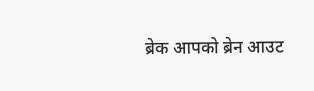ब्रेक आपको ब्रेन आउट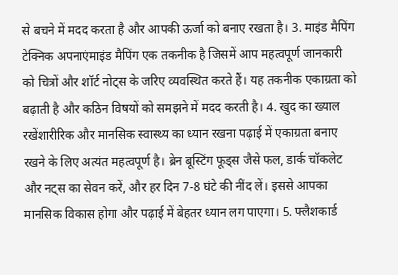से बचने में मदद करता है और आपकी ऊर्जा को बनाए रखता है। 3. माइंड मैपिंग टेक्निक अपनाएंमाइंड मैपिंग एक तकनीक है जिसमें आप महत्वपूर्ण जानकारी को चित्रों और शॉर्ट नोट्स के जरिए व्यवस्थित करते हैं। यह तकनीक एकाग्रता को बढ़ाती है और कठिन विषयों को समझने में मदद करती है। 4. खुद का ख्याल रखेंशारीरिक और मानसिक स्वास्थ्य का ध्यान रखना पढ़ाई में एकाग्रता बनाए रखने के लिए अत्यंत महत्वपूर्ण है। ब्रेन बूस्टिंग फूड्स जैसे फल, डार्क चॉकलेट और नट्स का सेवन करें, और हर दिन 7-8 घंटे की नींद लें। इससे आपका मानसिक विकास होगा और पढ़ाई में बेहतर ध्यान लग पाएगा। 5. फ्लैशकार्ड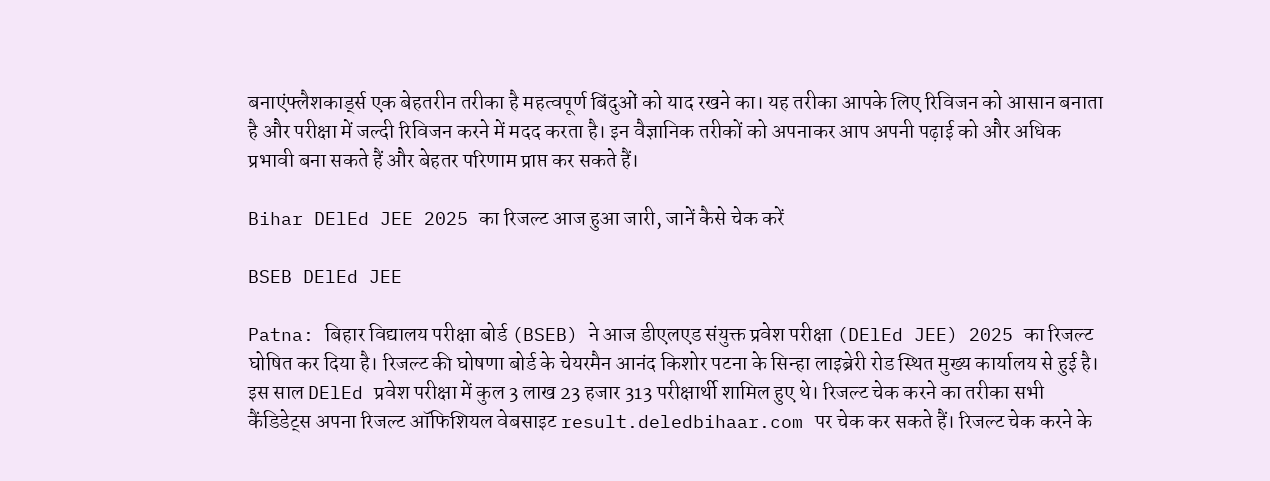बनाएंफ्लैशकार्ड्स एक बेहतरीन तरीका है महत्वपूर्ण बिंदुओं को याद रखने का। यह तरीका आपके लिए रिविजन को आसान बनाता है और परीक्षा में जल्दी रिविजन करने में मदद करता है। इन वैज्ञानिक तरीकों को अपनाकर आप अपनी पढ़ाई को और अधिक प्रभावी बना सकते हैं और बेहतर परिणाम प्राप्त कर सकते हैं।

Bihar DElEd JEE 2025 का रिजल्ट आज हुआ जारी, जानें कैसे चेक करें

BSEB DElEd JEE

Patna: बिहार विद्यालय परीक्षा बोर्ड (BSEB) ने आज डीएलएड संयुक्त प्रवेश परीक्षा (DElEd JEE) 2025 का रिजल्ट घोषित कर दिया है। रिजल्ट की घोषणा बोर्ड के चेयरमैन आनंद किशोर पटना के सिन्हा लाइब्रेरी रोड स्थित मुख्य कार्यालय से हुई है। इस साल DElEd प्रवेश परीक्षा में कुल 3 लाख 23 हजार 313 परीक्षार्थी शामिल हुए थे। रिजल्ट चेक करने का तरीका सभी कैंडिडेट्स अपना रिजल्ट ऑफिशियल वेबसाइट result.deledbihaar.com पर चेक कर सकते हैं। रिजल्ट चेक करने के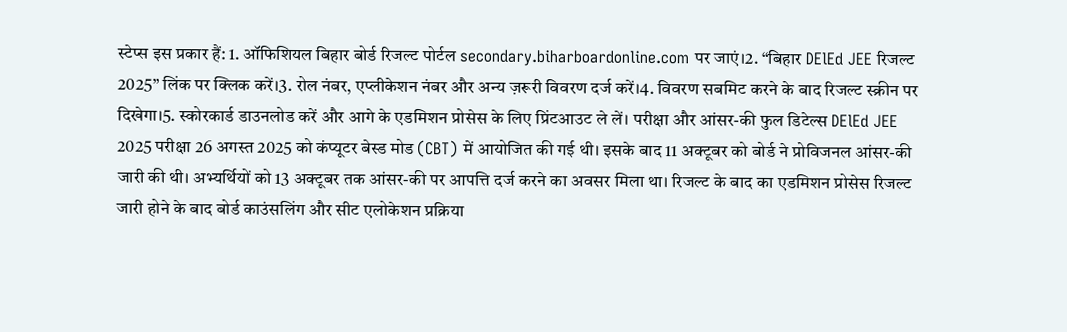स्टेप्स इस प्रकार हैं: 1. ऑफिशियल बिहार बोर्ड रिजल्ट पोर्टल secondary.biharboardonline.com पर जाएं।2. “बिहार DElEd JEE रिजल्ट 2025” लिंक पर क्लिक करें।3. रोल नंबर, एप्लीकेशन नंबर और अन्य ज़रूरी विवरण दर्ज करें।4. विवरण सबमिट करने के बाद रिजल्ट स्क्रीन पर दिखेगा।5. स्कोरकार्ड डाउनलोड करें और आगे के एडमिशन प्रोसेस के लिए प्रिंटआउट ले लें। परीक्षा और आंसर-की फुल डिटेल्स DElEd JEE 2025 परीक्षा 26 अगस्त 2025 को कंप्यूटर बेस्ड मोड (CBT) में आयोजित की गई थी। इसके बाद 11 अक्टूबर को बोर्ड ने प्रोविजनल आंसर-की जारी की थी। अभ्यर्थियों को 13 अक्टूबर तक आंसर-की पर आपत्ति दर्ज करने का अवसर मिला था। रिजल्ट के बाद का एडमिशन प्रोसेस रिजल्ट जारी होने के बाद बोर्ड काउंसलिंग और सीट एलोकेशन प्रक्रिया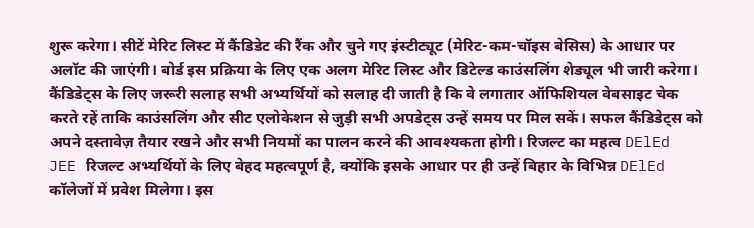शुरू करेगा। सीटें मेरिट लिस्ट में कैंडिडेट की रैंक और चुने गए इंस्टीट्यूट (मेरिट-कम-चॉइस बेसिस) के आधार पर अलॉट की जाएंगी। बोर्ड इस प्रक्रिया के लिए एक अलग मेरिट लिस्ट और डिटेल्ड काउंसलिंग शेड्यूल भी जारी करेगा। कैंडिडेट्स के लिए जरूरी सलाह सभी अभ्यर्थियों को सलाह दी जाती है कि वे लगातार ऑफिशियल वेबसाइट चेक करते रहें ताकि काउंसलिंग और सीट एलोकेशन से जुड़ी सभी अपडेट्स उन्हें समय पर मिल सकें। सफल कैंडिडेट्स को अपने दस्तावेज़ तैयार रखने और सभी नियमों का पालन करने की आवश्यकता होगी। रिजल्ट का महत्व DElEd JEE रिजल्ट अभ्यर्थियों के लिए बेहद महत्वपूर्ण है, क्योंकि इसके आधार पर ही उन्हें बिहार के विभिन्न DElEd कॉलेजों में प्रवेश मिलेगा। इस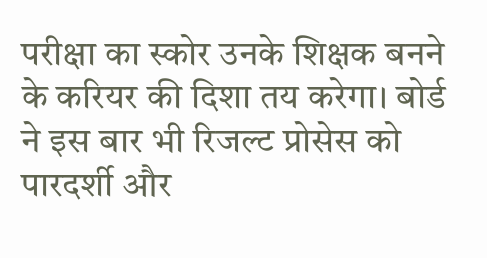परीक्षा का स्कोर उनके शिक्षक बनने के करियर की दिशा तय करेगा। बोर्ड ने इस बार भी रिजल्ट प्रोसेस को पारदर्शी और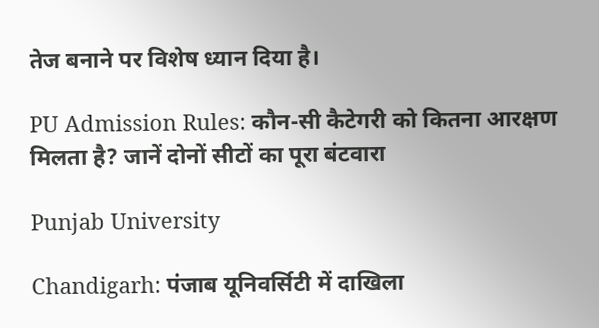तेज बनाने पर विशेष ध्यान दिया है।

PU Admission Rules: कौन-सी कैटेगरी को कितना आरक्षण मिलता है? जानें दोनों सीटों का पूरा बंटवारा

Punjab University

Chandigarh: पंजाब यूनिवर्सिटी में दाखिला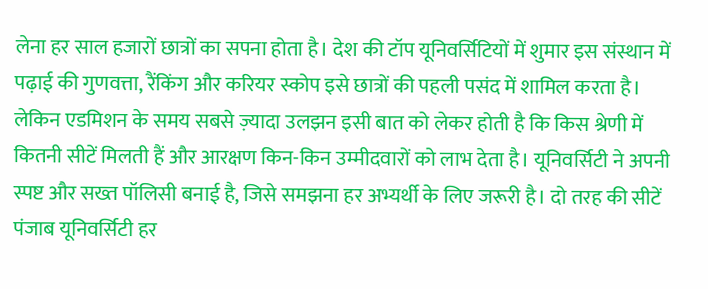लेना हर साल हजारों छात्रों का सपना होता है। देश की टॉप यूनिवर्सिटियों में शुमार इस संस्थान में पढ़ाई की गुणवत्ता, रैंकिंग और करियर स्कोप इसे छात्रों की पहली पसंद में शामिल करता है। लेकिन एडमिशन के समय सबसे ज़्यादा उलझन इसी बात को लेकर होती है कि किस श्रेणी में कितनी सीटें मिलती हैं और आरक्षण किन-किन उम्मीदवारों को लाभ देता है। यूनिवर्सिटी ने अपनी स्पष्ट और सख्त पॉलिसी बनाई है, जिसे समझना हर अभ्यर्थी के लिए जरूरी है। दो तरह की सीटें पंजाब यूनिवर्सिटी हर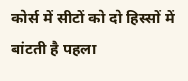कोर्स में सीटों को दो हिस्सों में बांटती है पहला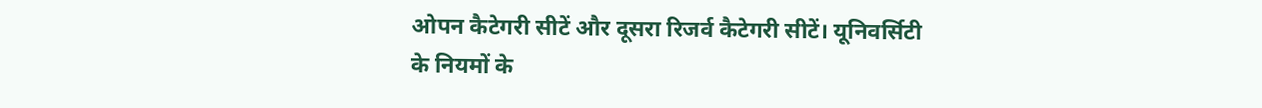ओपन कैटेगरी सीटें और दूसरा रिजर्व कैटेगरी सीटें। यूनिवर्सिटी के नियमों के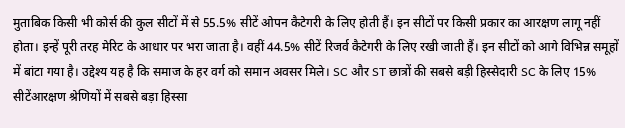मुताबिक किसी भी कोर्स की कुल सीटों में से 55.5% सीटें ओपन कैटेगरी के लिए होती हैं। इन सीटों पर किसी प्रकार का आरक्षण लागू नहीं होता। इन्हें पूरी तरह मेरिट के आधार पर भरा जाता है। वहीं 44.5% सीटें रिजर्व कैटेगरी के लिए रखी जाती हैं। इन सीटों को आगे विभिन्न समूहों में बांटा गया है। उद्देश्य यह है कि समाज के हर वर्ग को समान अवसर मिले। SC और ST छात्रों की सबसे बड़ी हिस्सेदारी SC के लिए 15% सीटेंआरक्षण श्रेणियों में सबसे बड़ा हिस्सा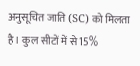अनुसूचित जाति (SC) को मिलता है। कुल सीटों में से 15%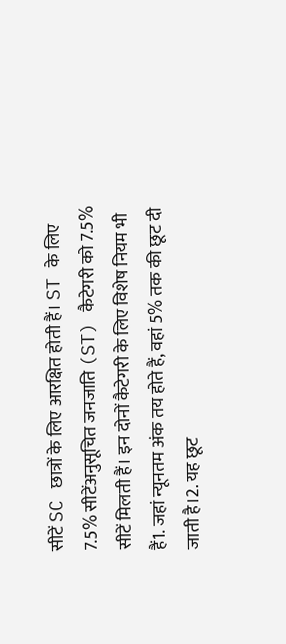सीटें SC छात्रों के लिए आरक्षित होती हैं। ST के लिए 7.5% सीटेंअनुसूचित जनजाति (ST) कैटेगरी को 7.5% सीटें मिलती हैं। इन दोनों कैटेगरी के लिए विशेष नियम भी हैं1. जहां न्यूनतम अंक तय होते हैं, वहां 5% तक की छूट दी जाती है।2. यह छूट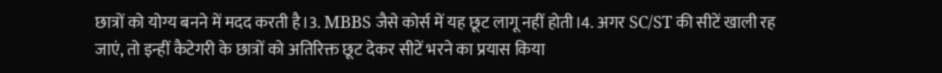छात्रों को योग्य बनने में मदद करती है।3. MBBS जैसे कोर्स में यह छूट लागू नहीं होती।4. अगर SC/ST की सीटें खाली रह जाएं, तो इन्हीं कैटेगरी के छात्रों को अतिरिक्त छूट देकर सीटें भरने का प्रयास किया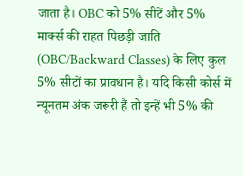जाता है। OBC को 5% सीटें और 5% मार्क्स की राहत पिछड़ी जाति (OBC/Backward Classes) के लिए कुल 5% सीटों का प्रावधान है। यदि किसी कोर्स में न्यूनतम अंक जरूरी हैं तो इन्हें भी 5% की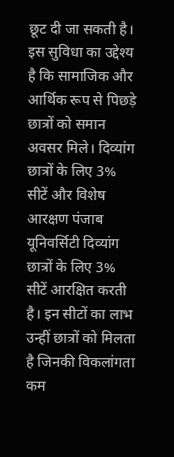छूट दी जा सकती है। इस सुविधा का उद्देश्य है कि सामाजिक और आर्थिक रूप से पिछड़े छात्रों को समान अवसर मिले। दिव्यांग छात्रों के लिए 3% सीटें और विशेष आरक्षण पंजाब यूनिवर्सिटी दिव्यांग छात्रों के लिए 3% सीटें आरक्षित करती है। इन सीटों का लाभ उन्हीं छात्रों को मिलता है जिनकी विकलांगता कम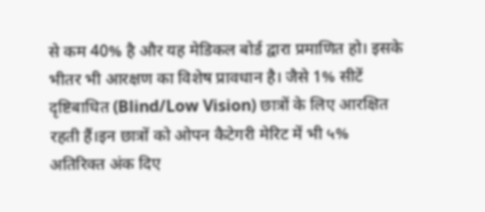से कम 40% है और यह मेडिकल बोर्ड द्वारा प्रमाणित हो। इसके भीतर भी आरक्षण का विशेष प्रावधान है। जैसे 1% सीटें दृष्टिबाधित (Blind/Low Vision) छात्रों के लिए आरक्षित रहती हैं।इन छात्रों को ओपन कैटेगरी मेरिट में भी ५% अतिरिक्त अंक दिए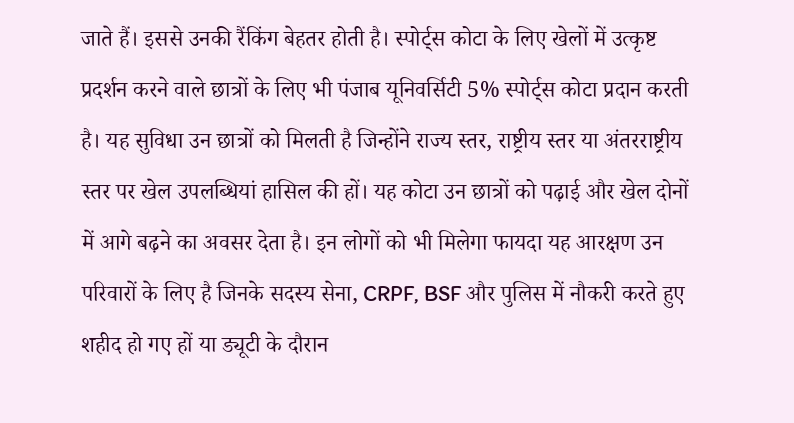जाते हैं। इससे उनकी रैंकिंग बेहतर होती है। स्पोर्ट्स कोटा के लिए खेलों में उत्कृष्ट प्रदर्शन करने वाले छात्रों के लिए भी पंजाब यूनिवर्सिटी 5% स्पोर्ट्स कोटा प्रदान करती है। यह सुविधा उन छात्रों को मिलती है जिन्होंने राज्य स्तर, राष्ट्रीय स्तर या अंतरराष्ट्रीय स्तर पर खेल उपलब्धियां हासिल की हों। यह कोटा उन छात्रों को पढ़ाई और खेल दोनों में आगे बढ़ने का अवसर देता है। इन लोगों को भी मिलेगा फायदा यह आरक्षण उन परिवारों के लिए है जिनके सदस्य सेना, CRPF, BSF और पुलिस में नौकरी करते हुए शहीद हो गए हों या ड्यूटी के दौरान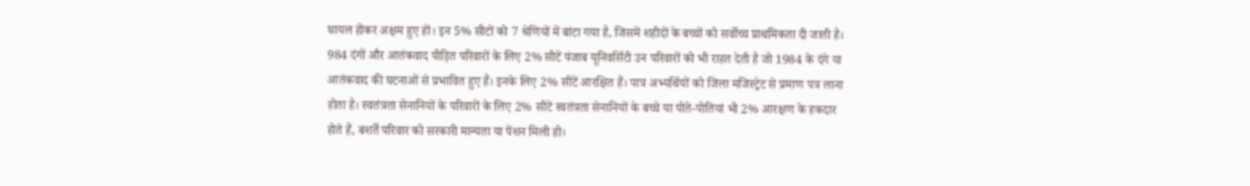घायल होकर अक्षम हुए हों। इन 5% सीटों को 7 श्रेणियों में बांटा गया है, जिसमें शहीदों के बच्चों को सर्वोच्च प्राथमिकता दी जाती है। 984 दंगों और आतंकवाद पीड़ित परिवारों के लिए 2% सीटें पंजाब यूनिवर्सिटी उन परिवारों को भी राहत देती है जो 1984 के दंगे या आतंकवाद की घटनाओं से प्रभावित हुए हैं। इनके लिए 2% सीटें आरक्षित हैं। पात्र अभ्यर्थियों को जिला मजिस्ट्रेट से प्रमाण पत्र लाना होता है। स्वतंत्रता सेनानियों के परिवारों के लिए 2% सीटें स्वतंत्रता सेनानियों के बच्चे या पोते-पोतियां भी 2% आरक्षण के हकदार होते हैं, बशर्ते परिवार को सरकारी मान्यता या पेंशन मिली हो।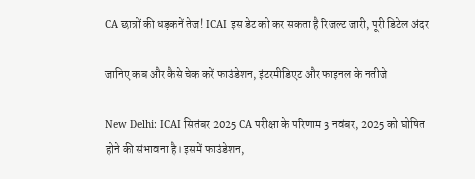CA छात्रों की धड़कनें तेज! ICAI इस डेट को कर सकता है रिजल्ट जारी, पूरी डिटेल अंदर

जानिए कब और कैसे चेक करें फाउंडेशन, इंटरमीडिएट और फाइनल के नतीजे

New Delhi: ICAI सितंबर 2025 CA परीक्षा के परिणाम 3 नवंबर, 2025 को घोषित होने की संभावना है। इसमें फाउंडेशन,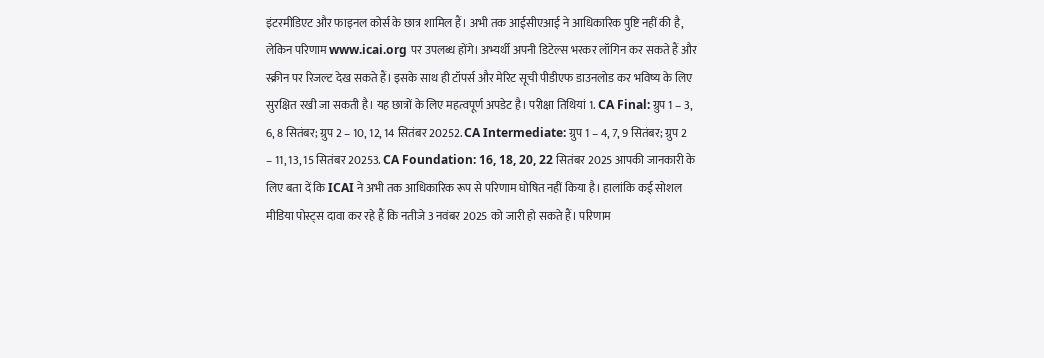इंटरमीडिएट और फाइनल कोर्स के छात्र शामिल हैं। अभी तक आईसीएआई ने आधिकारिक पुष्टि नहीं की है, लेकिन परिणाम www.icai.org पर उपलब्ध होंगे। अभ्यर्थी अपनी डिटेल्स भरकर लॉगिन कर सकते हैं और स्क्रीन पर रिजल्ट देख सकते हैं। इसके साथ ही टॉपर्स और मेरिट सूची पीडीएफ डाउनलोड कर भविष्य के लिए सुरक्षित रखी जा सकती है। यह छात्रों के लिए महत्वपूर्ण अपडेट है। परीक्षा तिथियां 1. CA Final: ग्रुप 1 – 3, 6, 8 सितंबर; ग्रुप 2 – 10, 12, 14 सितंबर 20252. CA Intermediate: ग्रुप 1 – 4, 7, 9 सितंबर; ग्रुप 2 – 11, 13, 15 सितंबर 20253. CA Foundation: 16, 18, 20, 22 सितंबर 2025 आपकी जानकारी के लिए बता दें कि ICAI ने अभी तक आधिकारिक रूप से परिणाम घोषित नहीं किया है। हालांकि कई सोशल मीडिया पोस्ट्स दावा कर रहे हैं कि नतीजे 3 नवंबर 2025 को जारी हो सकते हैं। परिणाम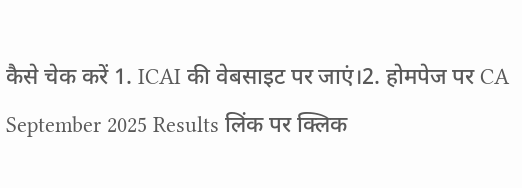कैसे चेक करें 1. ICAI की वेबसाइट पर जाएं।2. होमपेज पर CA September 2025 Results लिंक पर क्लिक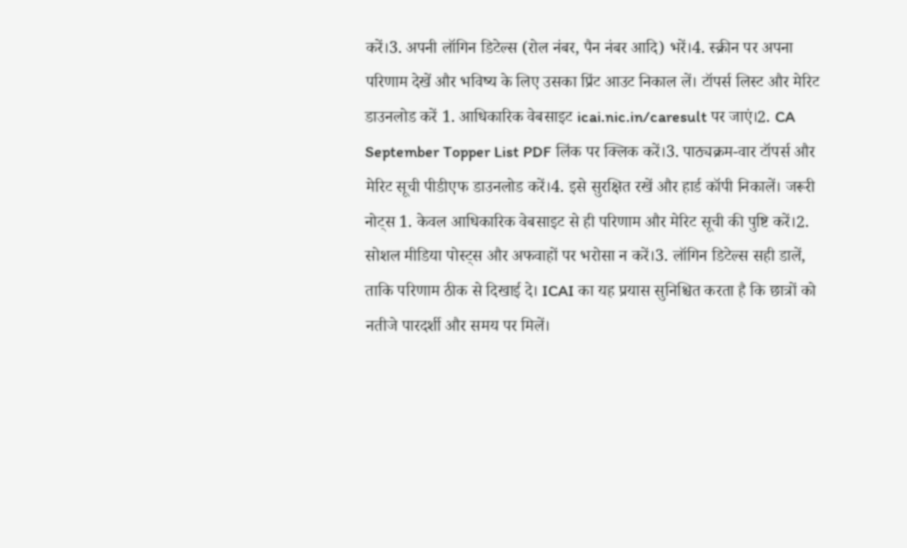करें।3. अपनी लॉगिन डिटेल्स (रोल नंबर, पैन नंबर आदि) भरें।4. स्क्रीन पर अपना परिणाम देखें और भविष्य के लिए उसका प्रिंट आउट निकाल लें। टॉपर्स लिस्ट और मेरिट डाउनलोड करें 1. आधिकारिक वेबसाइट icai.nic.in/caresult पर जाएं।2. CA September Topper List PDF लिंक पर क्लिक करें।3. पाठ्यक्रम-वार टॉपर्स और मेरिट सूची पीडीएफ डाउनलोड करें।4. इसे सुरक्षित रखें और हार्ड कॉपी निकालें। जरूरी नोट्स 1. केवल आधिकारिक वेबसाइट से ही परिणाम और मेरिट सूची की पुष्टि करें।2. सोशल मीडिया पोस्ट्स और अफवाहों पर भरोसा न करें।3. लॉगिन डिटेल्स सही डालें, ताकि परिणाम ठीक से दिखाई दे। ICAI का यह प्रयास सुनिश्चित करता है कि छात्रों को नतीजे पारदर्शी और समय पर मिलें।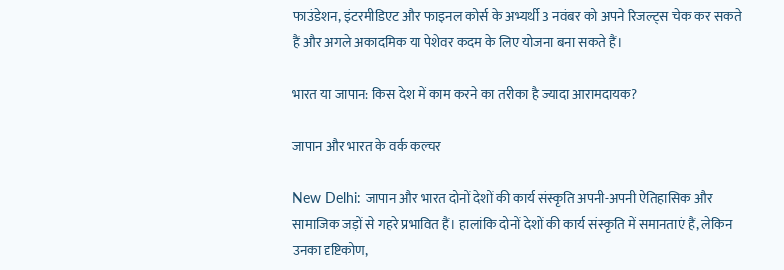फाउंडेशन, इंटरमीडिएट और फाइनल कोर्स के अभ्यर्थी 3 नवंबर को अपने रिजल्ट्स चेक कर सकते हैं और अगले अकादमिक या पेशेवर कदम के लिए योजना बना सकते हैं।

भारत या जापान: किस देश में काम करने का तरीका है ज्यादा आरामदायक?

जापान और भारत के वर्क कल्चर

New Delhi: जापान और भारत दोनों देशों की कार्य संस्कृति अपनी-अपनी ऐतिहासिक और सामाजिक जड़ों से गहरे प्रभावित हैं। हालांकि दोनों देशों की कार्य संस्कृति में समानताएं हैं, लेकिन उनका दृष्टिकोण,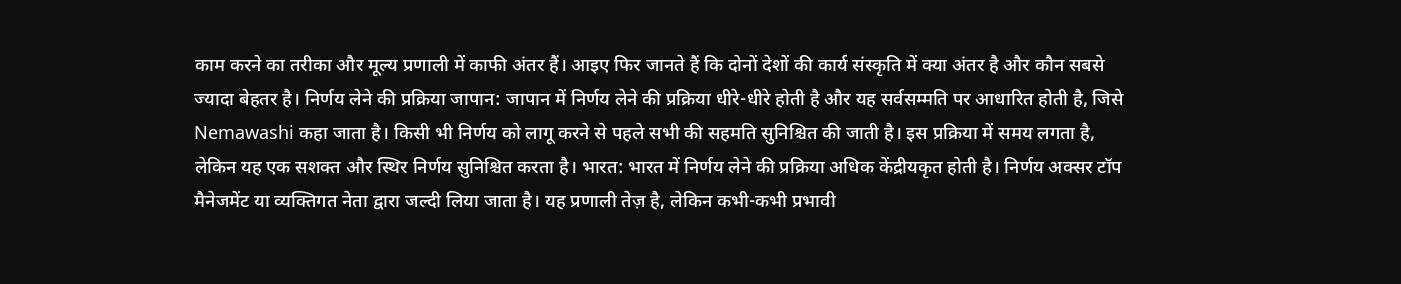काम करने का तरीका और मूल्य प्रणाली में काफी अंतर हैं। आइए फिर जानते हैं कि दोनों देशों की कार्य संस्कृति में क्या अंतर है और कौन सबसे ज्यादा बेहतर है। निर्णय लेने की प्रक्रिया जापान: जापान में निर्णय लेने की प्रक्रिया धीरे-धीरे होती है और यह सर्वसम्मति पर आधारित होती है, जिसे Nemawashi कहा जाता है। किसी भी निर्णय को लागू करने से पहले सभी की सहमति सुनिश्चित की जाती है। इस प्रक्रिया में समय लगता है, लेकिन यह एक सशक्त और स्थिर निर्णय सुनिश्चित करता है। भारत: भारत में निर्णय लेने की प्रक्रिया अधिक केंद्रीयकृत होती है। निर्णय अक्सर टॉप मैनेजमेंट या व्यक्तिगत नेता द्वारा जल्दी लिया जाता है। यह प्रणाली तेज़ है, लेकिन कभी-कभी प्रभावी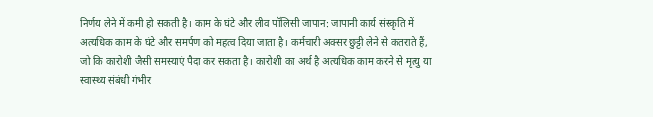निर्णय लेने में कमी हो सकती है। काम के घंटे और लीव पॉलिसी जापान: जापानी कार्य संस्कृति में अत्यधिक काम के घंटे और समर्पण को महत्व दिया जाता है। कर्मचारी अक्सर छुट्टी लेने से कतराते हैं, जो कि कारोशी जैसी समस्याएं पैदा कर सकता है। कारोशी का अर्थ है अत्यधिक काम करने से मृत्यु या स्वास्थ्य संबंधी गंभीर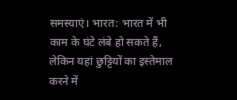समस्याएं। भारत: भारत में भी काम के घंटे लंबे हो सकते हैं, लेकिन यहां छुट्टियों का इस्तेमाल करने में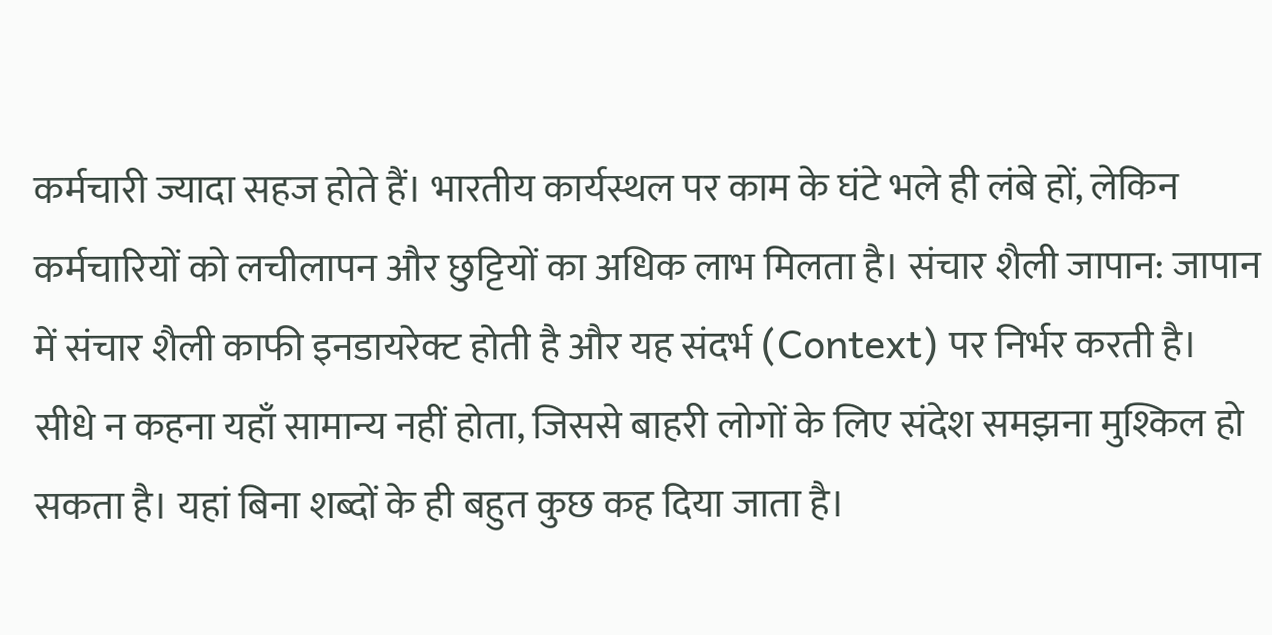कर्मचारी ज्यादा सहज होते हैं। भारतीय कार्यस्थल पर काम के घंटे भले ही लंबे हों, लेकिन कर्मचारियों को लचीलापन और छुट्टियों का अधिक लाभ मिलता है। संचार शैली जापान: जापान में संचार शैली काफी इनडायरेक्ट होती है और यह संदर्भ (Context) पर निर्भर करती है। सीधे न कहना यहाँ सामान्य नहीं होता, जिससे बाहरी लोगों के लिए संदेश समझना मुश्किल हो सकता है। यहां बिना शब्दों के ही बहुत कुछ कह दिया जाता है।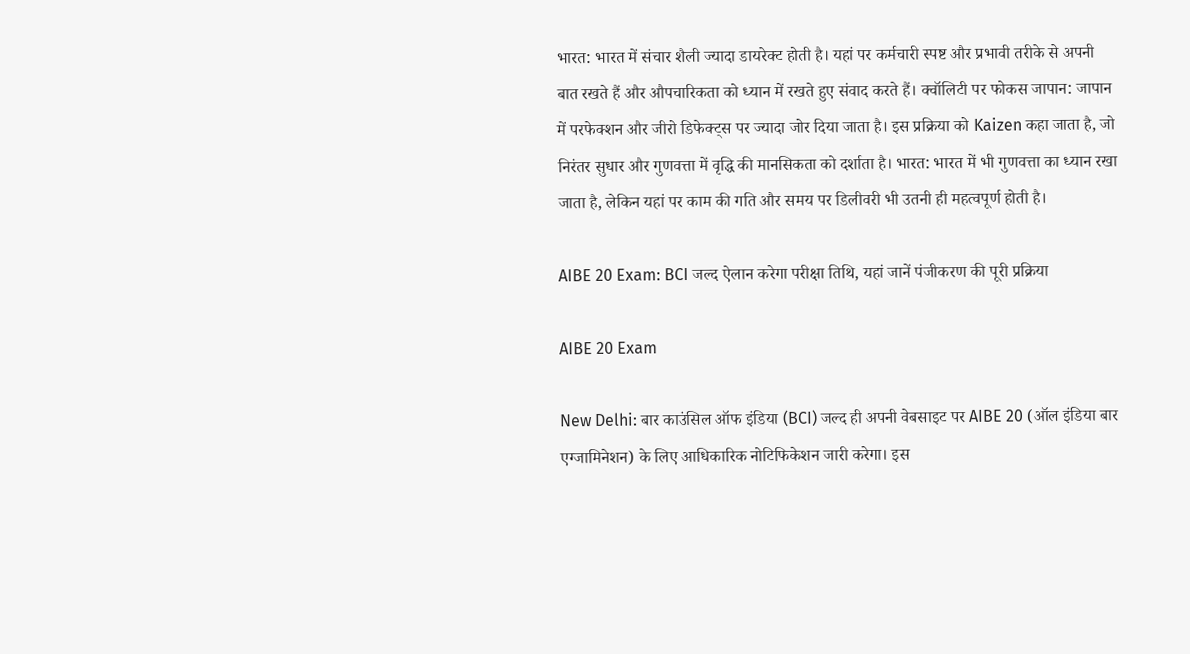भारत: भारत में संचार शैली ज्यादा डायरेक्ट होती है। यहां पर कर्मचारी स्पष्ट और प्रभावी तरीके से अपनी बात रखते हैं और औपचारिकता को ध्यान में रखते हुए संवाद करते हैं। क्वॉलिटी पर फोकस जापान: जापान में परफेक्शन और जीरो डिफेक्ट्स पर ज्यादा जोर दिया जाता है। इस प्रक्रिया को Kaizen कहा जाता है, जो निरंतर सुधार और गुणवत्ता में वृद्धि की मानसिकता को दर्शाता है। भारत: भारत में भी गुणवत्ता का ध्यान रखा जाता है, लेकिन यहां पर काम की गति और समय पर डिलीवरी भी उतनी ही महत्वपूर्ण होती है।

AIBE 20 Exam: BCI जल्द ऐलान करेगा परीक्षा तिथि, यहां जानें पंजीकरण की पूरी प्रक्रिया

AIBE 20 Exam

New Delhi: बार काउंसिल ऑफ इंडिया (BCI) जल्द ही अपनी वेबसाइट पर AIBE 20 (ऑल इंडिया बार एग्जामिनेशन) के लिए आधिकारिक नोटिफिकेशन जारी करेगा। इस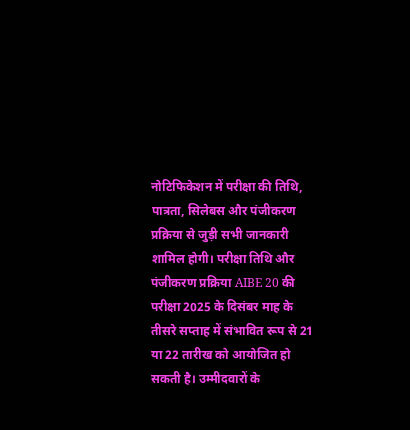नोटिफिकेशन में परीक्षा की तिथि, पात्रता, सिलेबस और पंजीकरण प्रक्रिया से जुड़ी सभी जानकारी शामिल होगी। परीक्षा तिथि और पंजीकरण प्रक्रिया AIBE 20 की परीक्षा 2025 के दिसंबर माह के तीसरे सप्ताह में संभावित रूप से 21 या 22 तारीख को आयोजित हो सकती है। उम्मीदवारों के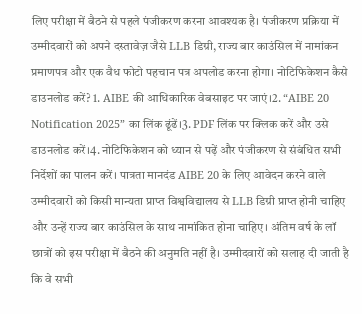लिए परीक्षा में बैठने से पहले पंजीकरण करना आवश्यक है। पंजीकरण प्रक्रिया में उम्मीदवारों को अपने दस्तावेज़ जैसे LLB डिग्री, राज्य बार काउंसिल में नामांकन प्रमाणपत्र और एक वैध फोटो पहचान पत्र अपलोड करना होगा। नोटिफिकेशन कैसे डाउनलोड करें? 1. AIBE की आधिकारिक वेबसाइट पर जाएं।2. “AIBE 20 Notification 2025” का लिंक ढूंढें।3. PDF लिंक पर क्लिक करें और उसे डाउनलोड करें।4. नोटिफिकेशन को ध्यान से पढ़ें और पंजीकरण से संबंधित सभी निर्देशों का पालन करें। पात्रता मानदंड AIBE 20 के लिए आवेदन करने वाले उम्मीदवारों को किसी मान्यता प्राप्त विश्वविद्यालय से LLB डिग्री प्राप्त होनी चाहिए और उन्हें राज्य बार काउंसिल के साथ नामांकित होना चाहिए। अंतिम वर्ष के लॉ छात्रों को इस परीक्षा में बैठने की अनुमति नहीं है। उम्मीदवारों को सलाह दी जाती है कि वे सभी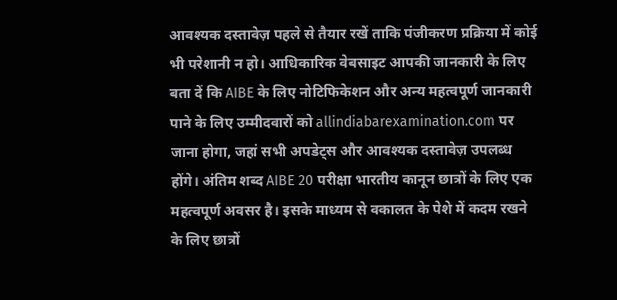आवश्यक दस्तावेज़ पहले से तैयार रखें ताकि पंजीकरण प्रक्रिया में कोई भी परेशानी न हो। आधिकारिक वेबसाइट आपकी जानकारी के लिए बता दें कि AIBE के लिए नोटिफिकेशन और अन्य महत्वपूर्ण जानकारी पाने के लिए उम्मीदवारों को allindiabarexamination.com पर जाना होगा, जहां सभी अपडेट्स और आवश्यक दस्तावेज़ उपलब्ध होंगे। अंतिम शब्द AIBE 20 परीक्षा भारतीय कानून छात्रों के लिए एक महत्वपूर्ण अवसर है। इसके माध्यम से वकालत के पेशे में कदम रखने के लिए छात्रों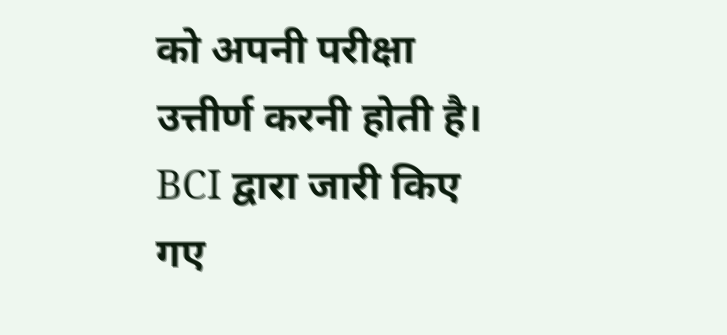को अपनी परीक्षा उत्तीर्ण करनी होती है। BCI द्वारा जारी किए गए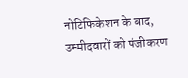नोटिफिकेशन के बाद, उम्मीदवारों को पंजीकरण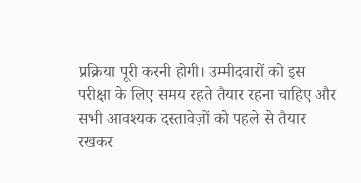प्रक्रिया पूरी करनी होगी। उम्मीदवारों को इस परीक्षा के लिए समय रहते तैयार रहना चाहिए और सभी आवश्यक दस्तावेज़ों को पहले से तैयार रखकर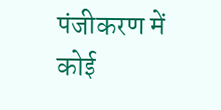पंजीकरण में कोई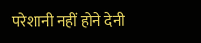परेशानी नहीं होने देनी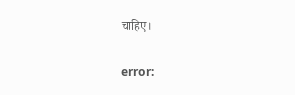चाहिए।

error: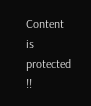Content is protected !!